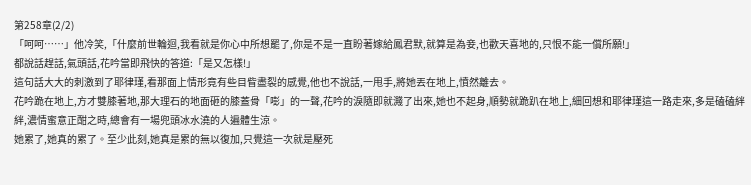第258章(2/2)
「呵呵……」他冷笑,「什麼前世輪迴,我看就是你心中所想罷了,你是不是一直盼著嫁給鳳君默,就算是為妾,也歡天喜地的,只恨不能一償所願!」
都說話趕話,氣頭話,花吟當即飛快的答道:「是又怎樣!」
這句話大大的刺激到了耶律瑾,看那面上情形竟有些目眥盡裂的感覺,他也不說話,一甩手,將她丟在地上,憤然離去。
花吟跪在地上,方才雙膝著地,那大理石的地面砸的膝蓋骨「嘭」的一聲,花吟的淚隨即就濺了出來,她也不起身,順勢就跪趴在地上,細回想和耶律瑾這一路走來,多是磕磕絆絆,濃情蜜意正酣之時,總會有一場兜頭冰水澆的人遍體生涼。
她累了,她真的累了。至少此刻,她真是累的無以復加,只覺這一次就是壓死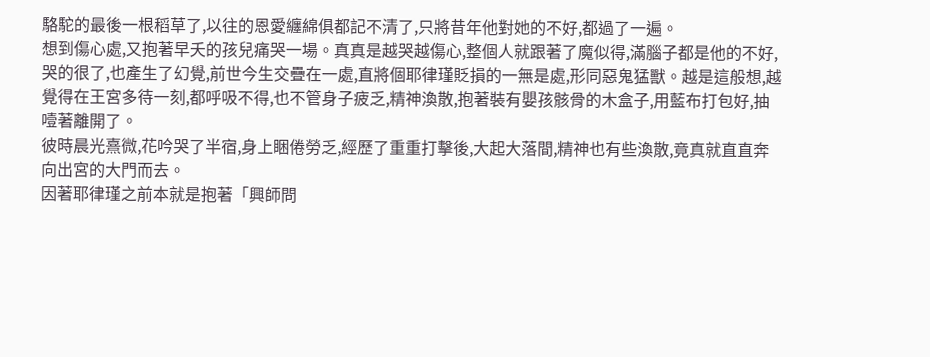駱駝的最後一根稻草了,以往的恩愛纏綿俱都記不清了,只將昔年他對她的不好,都過了一遍。
想到傷心處,又抱著早夭的孩兒痛哭一場。真真是越哭越傷心,整個人就跟著了魔似得,滿腦子都是他的不好,哭的很了,也產生了幻覺,前世今生交疊在一處,直將個耶律瑾貶損的一無是處,形同惡鬼猛獸。越是這般想,越覺得在王宮多待一刻,都呼吸不得,也不管身子疲乏,精神渙散,抱著裝有嬰孩骸骨的木盒子,用藍布打包好,抽噎著離開了。
彼時晨光熹微,花吟哭了半宿,身上睏倦勞乏,經歷了重重打擊後,大起大落間,精神也有些渙散,竟真就直直奔向出宮的大門而去。
因著耶律瑾之前本就是抱著「興師問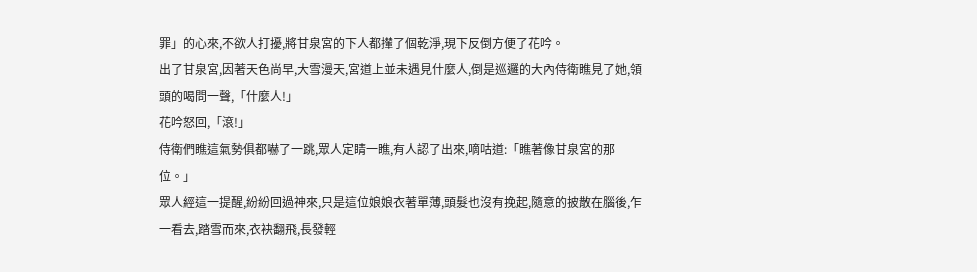罪」的心來,不欲人打擾,將甘泉宮的下人都攆了個乾淨,現下反倒方便了花吟。
出了甘泉宮,因著天色尚早,大雪漫天,宮道上並未遇見什麼人,倒是巡邏的大內侍衛瞧見了她,領頭的喝問一聲,「什麼人!」
花吟怒回,「滾!」
侍衛們瞧這氣勢俱都嚇了一跳,眾人定睛一瞧,有人認了出來,嘀咕道:「瞧著像甘泉宮的那位。」
眾人經這一提醒,紛紛回過神來,只是這位娘娘衣著單薄,頭髮也沒有挽起,隨意的披散在腦後,乍一看去,踏雪而來,衣袂翻飛,長發輕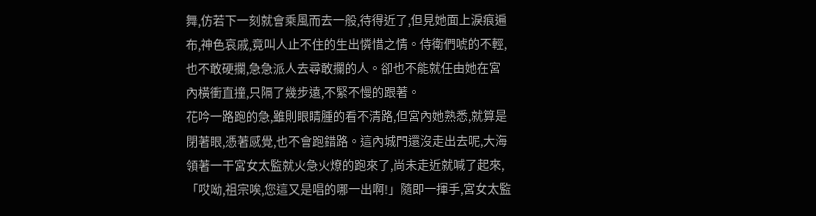舞,仿若下一刻就會乘風而去一般,待得近了,但見她面上淚痕遍布,神色哀戚,竟叫人止不住的生出憐惜之情。侍衛們唬的不輕,也不敢硬攔,急急派人去尋敢攔的人。卻也不能就任由她在宮內橫衝直撞,只隔了幾步遠,不緊不慢的跟著。
花吟一路跑的急,雖則眼睛腫的看不清路,但宮內她熟悉,就算是閉著眼,憑著感覺,也不會跑錯路。這內城門還沒走出去呢,大海領著一干宮女太監就火急火燎的跑來了,尚未走近就喊了起來,「哎呦,祖宗唉,您這又是唱的哪一出啊!」隨即一揮手,宮女太監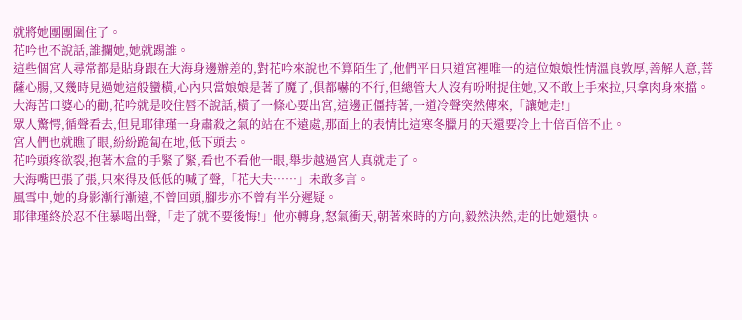就將她團團圍住了。
花吟也不說話,誰攔她,她就踢誰。
這些個宮人尋常都是貼身跟在大海身邊辦差的,對花吟來說也不算陌生了,他們平日只道宮裡唯一的這位娘娘性情溫良敦厚,善解人意,菩薩心腸,又幾時見過她這般蠻橫,心內只當娘娘是著了魔了,俱都嚇的不行,但總管大人沒有吩咐捉住她,又不敢上手來拉,只拿肉身來擋。
大海苦口婆心的勸,花吟就是咬住唇不說話,橫了一條心要出宮,這邊正僵持著,一道冷聲突然傳來,「讓她走!」
眾人驚愕,循聲看去,但見耶律瑾一身肅殺之氣的站在不遠處,那面上的表情比這寒冬臘月的天還要冷上十倍百倍不止。
宮人們也就瞧了眼,紛紛跪匐在地,低下頭去。
花吟頭疼欲裂,抱著木盒的手緊了緊,看也不看他一眼,舉步越過宮人真就走了。
大海嘴巴張了張,只來得及低低的喊了聲,「花大夫……」未敢多言。
風雪中,她的身影漸行漸遠,不曾回頭,腳步亦不曾有半分遲疑。
耶律瑾終於忍不住暴喝出聲,「走了就不要後悔!」他亦轉身,怒氣衝天,朝著來時的方向,毅然決然,走的比她還快。